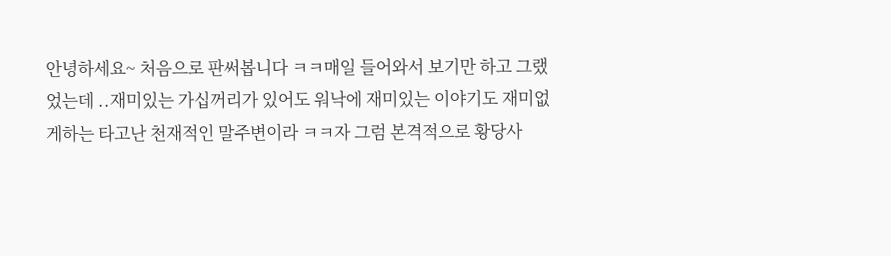안녕하세요~ 처음으로 판써봅니다 ㅋㅋ매일 들어와서 보기만 하고 그랬었는데 ..재미있는 가십꺼리가 있어도 워낙에 재미있는 이야기도 재미없게하는 타고난 천재적인 말주변이라 ㅋㅋ자 그럼 본격적으로 황당사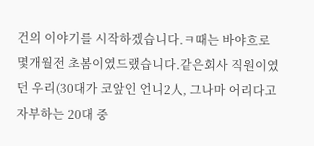건의 이야기를 시작하겠습니다.ㅋ때는 바야흐로 몇개월전 초봄이였드랬습니다.같은회사 직원이였던 우리(30대가 코앞인 언니2人, 그나마 어리다고 자부하는 20대 중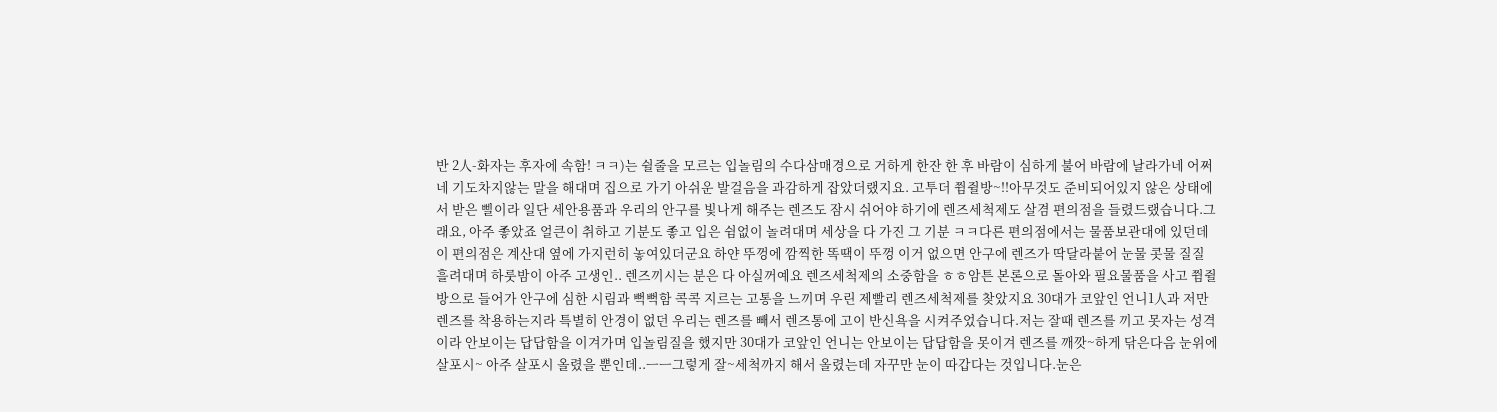반 2人-화자는 후자에 속함! ㅋㅋ)는 쉴줄을 모르는 입놀림의 수다삼매경으로 거하게 한잔 한 후 바람이 심하게 불어 바람에 날라가네 어쩌네 기도차지않는 말을 해대며 집으로 가기 아쉬운 발걸음을 과감하게 잡았더랬지요. 고투더 쮬쥘방~!!아무것도 준비되어있지 않은 상태에서 받은 삘이라 일단 세안용품과 우리의 안구를 빛나게 해주는 렌즈도 잠시 쉬어야 하기에 렌즈세척제도 살겸 편의점을 들렸드랬습니다.그래요, 아주 좋았죠 얼큰이 취하고 기분도 좋고 입은 쉼없이 놀려대며 세상을 다 가진 그 기분 ㅋㅋ다른 편의점에서는 물품보관대에 있던데 이 편의점은 계산대 옆에 가지런히 놓여있더군요 하얀 뚜껑에 깜찍한 똑땍이 뚜껑 이거 없으면 안구에 렌즈가 딱달라붙어 눈물 콧물 질질 흘려대며 하룻밤이 아주 고생인.. 렌즈끼시는 분은 다 아실꺼예요 렌즈세척제의 소중함을 ㅎㅎ암튼 본론으로 돌아와 필요물품을 사고 쮬쥘방으로 들어가 안구에 심한 시림과 뻑뻑함 콕콕 지르는 고통을 느끼며 우린 제빨리 렌즈세척제를 찾았지요 30대가 코앞인 언니1人과 저만 렌즈를 착용하는지라 특별히 안경이 없던 우리는 렌즈를 빼서 렌즈통에 고이 반신욕을 시켜주었습니다.저는 잘때 렌즈를 끼고 못자는 성격이라 안보이는 답답함을 이겨가며 입놀림질을 했지만 30대가 코앞인 언니는 안보이는 답답함을 못이겨 렌즈를 깨깟~하게 닦은다음 눈위에 살포시~ 아주 살포시 올렸을 뿐인데..ㅡㅡ그렇게 잘~세척까지 해서 올렸는데 자꾸만 눈이 따갑다는 것입니다.눈은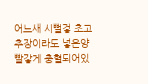어느새 시뻘겋 초고추장이라도 넣은양 빨갛게 충혈되어있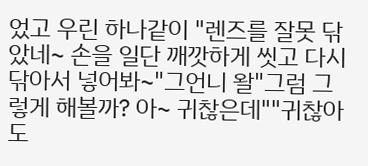었고 우린 하나같이 "렌즈를 잘못 닦았네~ 손을 일단 깨깟하게 씻고 다시 닦아서 넣어봐~"그언니 왈"그럼 그렇게 해볼까? 아~ 귀찮은데""귀찮아도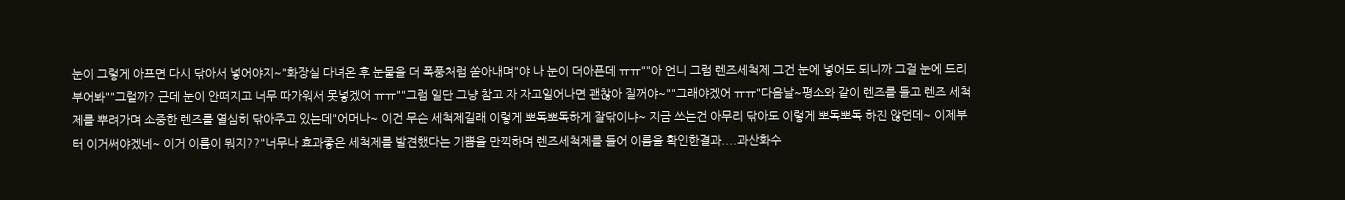눈이 그렇게 아프면 다시 닦아서 넣어야지~"화장실 다녀온 후 눈물을 더 폭풍처럼 쏟아내며"야 나 눈이 더아픈데 ㅠㅠ""아 언니 그럼 렌즈세척제 그건 눈에 넣어도 되니까 그걸 눈에 드리부어봐""그럴까? 근데 눈이 안떠지고 너무 따가워서 못넣겠어 ㅠㅠ""그럼 일단 그냥 참고 자 자고일어나면 괜찮아 질꺼야~""그래야겠어 ㅠㅠ"다음날~평소와 같이 렌즈를 들고 렌즈 세척제를 뿌려가며 소중한 렌즈를 열심히 닦아주고 있는데"어머나~ 이건 무슨 세척제길래 이렇게 뽀독뽀독하게 잘닦이냐~ 지금 쓰는건 아무리 닦아도 이렇게 뽀독뽀독 하진 않던데~ 이제부터 이거써야겠네~ 이거 이름이 뭐지??"너무나 효과좋은 세척제를 발견했다는 기쁨을 만끽하며 렌즈세척제를 들어 이름을 확인한결과....과산화수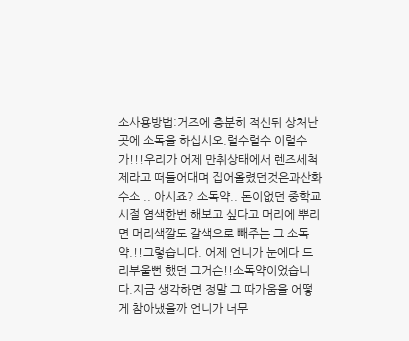소사용방법:거즈에 충분히 적신뒤 상처난 곳에 소독을 하십시오.럴수럴수 이럴수가!!!우리가 어제 만취상태에서 렌즈세척제라고 떠들어대며 집어올렸던것은과산화수소 .. 아시죠? 소독약.. 돈이없던 중학교시절 염색한번 해보고 싶다고 머리에 뿌리면 머리색깔도 갈색으로 빼주는 그 소독약.!!그렇습니다. 어제 언니가 눈에다 드리부울뻔 했던 그거슨!!소독약이었습니다.지금 생각하면 정말 그 따가움을 어떻게 참아냈을까 언니가 너무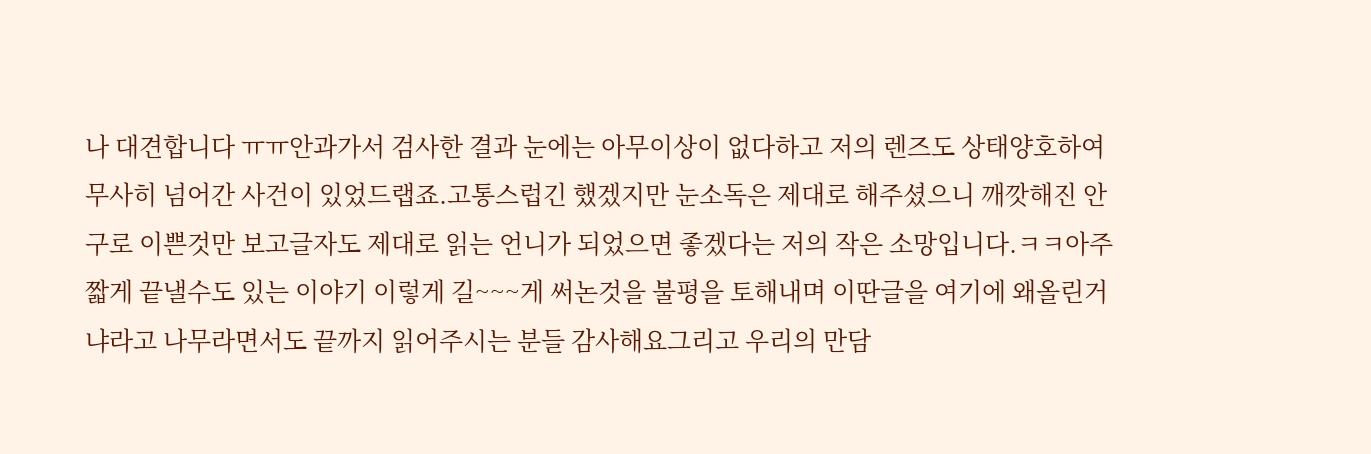나 대견합니다 ㅠㅠ안과가서 검사한 결과 눈에는 아무이상이 없다하고 저의 렌즈도 상태양호하여 무사히 넘어간 사건이 있었드랩죠.고통스럽긴 했겠지만 눈소독은 제대로 해주셨으니 깨깟해진 안구로 이쁜것만 보고글자도 제대로 읽는 언니가 되었으면 좋겠다는 저의 작은 소망입니다.ㅋㅋ아주 짧게 끝낼수도 있는 이야기 이렇게 길~~~게 써논것을 불평을 토해내며 이딴글을 여기에 왜올린거냐라고 나무라면서도 끝까지 읽어주시는 분들 감사해요그리고 우리의 만담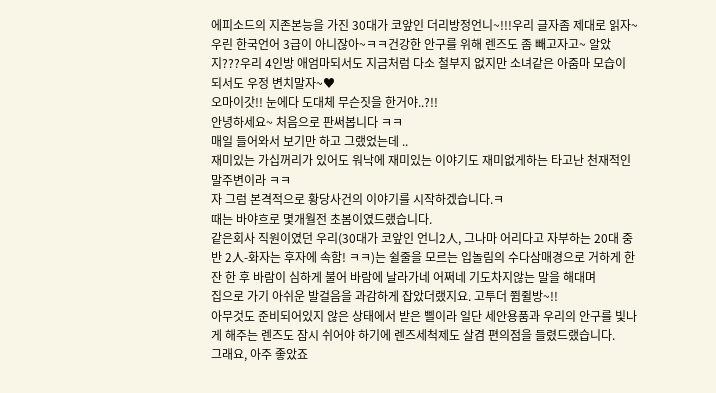에피소드의 지존본능을 가진 30대가 코앞인 더리방정언니~!!!우리 글자좀 제대로 읽자~ 우린 한국언어 3급이 아니잖아~ㅋㅋ건강한 안구를 위해 렌즈도 좀 빼고자고~ 알았지???우리 4인방 애엄마되서도 지금처럼 다소 철부지 없지만 소녀같은 아줌마 모습이 되서도 우정 변치말자~♥
오마이갓!! 눈에다 도대체 무슨짓을 한거야..?!!
안녕하세요~ 처음으로 판써봅니다 ㅋㅋ
매일 들어와서 보기만 하고 그랬었는데 ..
재미있는 가십꺼리가 있어도 워낙에 재미있는 이야기도 재미없게하는 타고난 천재적인 말주변이라 ㅋㅋ
자 그럼 본격적으로 황당사건의 이야기를 시작하겠습니다.ㅋ
때는 바야흐로 몇개월전 초봄이였드랬습니다.
같은회사 직원이였던 우리(30대가 코앞인 언니2人, 그나마 어리다고 자부하는 20대 중반 2人-화자는 후자에 속함! ㅋㅋ)는 쉴줄을 모르는 입놀림의 수다삼매경으로 거하게 한잔 한 후 바람이 심하게 불어 바람에 날라가네 어쩌네 기도차지않는 말을 해대며
집으로 가기 아쉬운 발걸음을 과감하게 잡았더랬지요. 고투더 쮬쥘방~!!
아무것도 준비되어있지 않은 상태에서 받은 삘이라 일단 세안용품과 우리의 안구를 빛나게 해주는 렌즈도 잠시 쉬어야 하기에 렌즈세척제도 살겸 편의점을 들렸드랬습니다.
그래요, 아주 좋았죠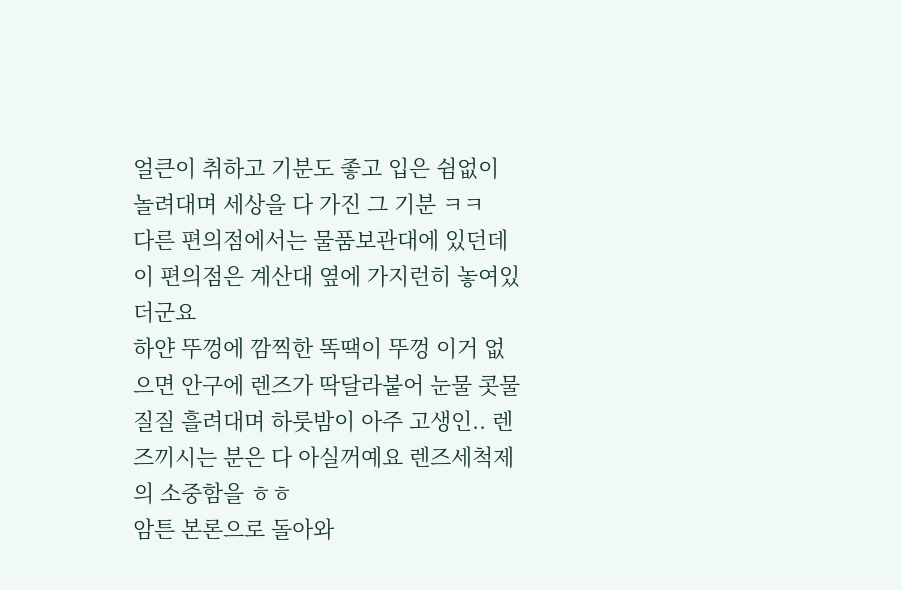얼큰이 취하고 기분도 좋고 입은 쉼없이 놀려대며 세상을 다 가진 그 기분 ㅋㅋ
다른 편의점에서는 물품보관대에 있던데 이 편의점은 계산대 옆에 가지런히 놓여있더군요
하얀 뚜껑에 깜찍한 똑땍이 뚜껑 이거 없으면 안구에 렌즈가 딱달라붙어 눈물 콧물 질질 흘려대며 하룻밤이 아주 고생인.. 렌즈끼시는 분은 다 아실꺼예요 렌즈세척제의 소중함을 ㅎㅎ
암튼 본론으로 돌아와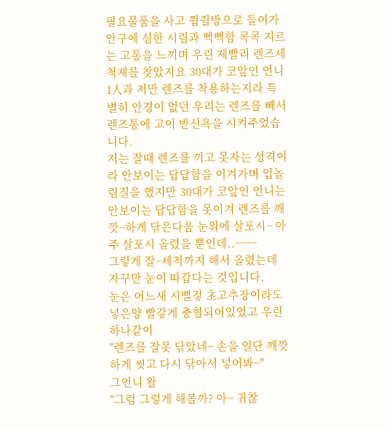필요물품을 사고 쮬쥘방으로 들어가
안구에 심한 시림과 뻑뻑함 콕콕 지르는 고통을 느끼며 우린 제빨리 렌즈세척제를 찾았지요 30대가 코앞인 언니1人과 저만 렌즈를 착용하는지라 특별히 안경이 없던 우리는 렌즈를 빼서 렌즈통에 고이 반신욕을 시켜주었습니다.
저는 잘때 렌즈를 끼고 못자는 성격이라 안보이는 답답함을 이겨가며 입놀림질을 했지만 30대가 코앞인 언니는 안보이는 답답함을 못이겨 렌즈를 깨깟~하게 닦은다음 눈위에 살포시~ 아주 살포시 올렸을 뿐인데..ㅡㅡ
그렇게 잘~세척까지 해서 올렸는데 자꾸만 눈이 따갑다는 것입니다.
눈은 어느새 시뻘겋 초고추장이라도 넣은양 빨갛게 충혈되어있었고 우린 하나같이
"렌즈를 잘못 닦았네~ 손을 일단 깨깟하게 씻고 다시 닦아서 넣어봐~"
그언니 왈
"그럼 그렇게 해볼까? 아~ 귀찮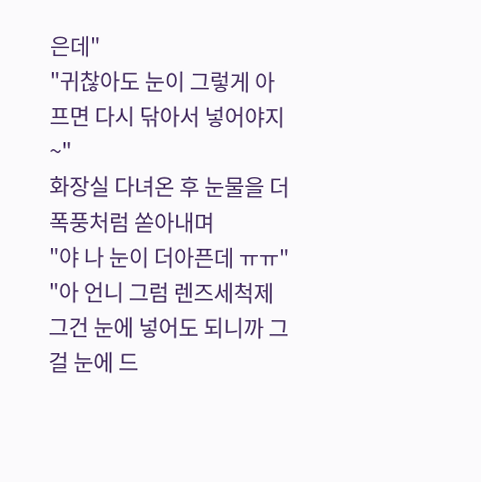은데"
"귀찮아도 눈이 그렇게 아프면 다시 닦아서 넣어야지~"
화장실 다녀온 후 눈물을 더 폭풍처럼 쏟아내며
"야 나 눈이 더아픈데 ㅠㅠ"
"아 언니 그럼 렌즈세척제 그건 눈에 넣어도 되니까 그걸 눈에 드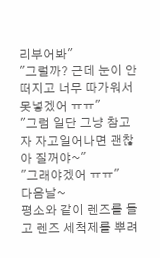리부어봐"
"그럴까? 근데 눈이 안떠지고 너무 따가워서 못넣겠어 ㅠㅠ"
"그럼 일단 그냥 참고 자 자고일어나면 괜찮아 질꺼야~"
"그래야겠어 ㅠㅠ"
다음날~
평소와 같이 렌즈를 들고 렌즈 세척제를 뿌려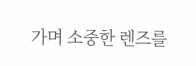가며 소중한 렌즈를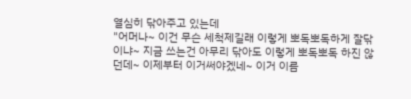열심히 닦아주고 있는데
"어머나~ 이건 무슨 세척제길래 이렇게 뽀독뽀독하게 잘닦이냐~ 지금 쓰는건 아무리 닦아도 이렇게 뽀독뽀독 하진 않던데~ 이제부터 이거써야겠네~ 이거 이름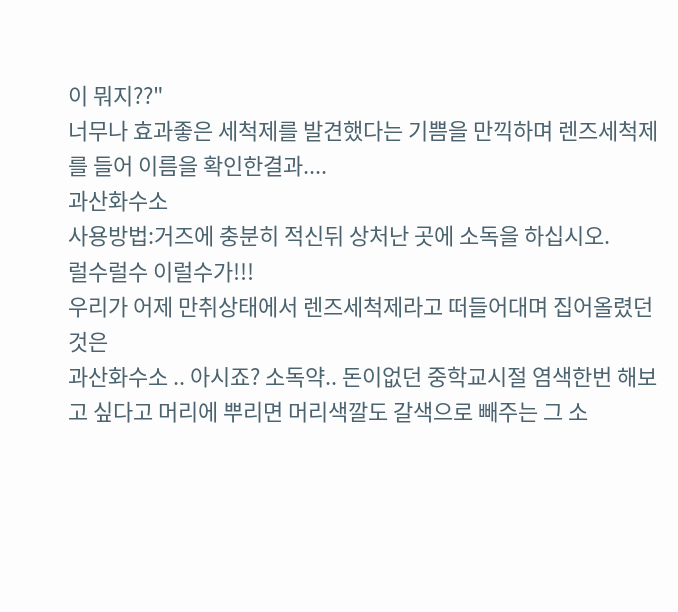이 뭐지??"
너무나 효과좋은 세척제를 발견했다는 기쁨을 만끽하며 렌즈세척제를 들어 이름을 확인한결과....
과산화수소
사용방법:거즈에 충분히 적신뒤 상처난 곳에 소독을 하십시오.
럴수럴수 이럴수가!!!
우리가 어제 만취상태에서 렌즈세척제라고 떠들어대며 집어올렸던것은
과산화수소 .. 아시죠? 소독약.. 돈이없던 중학교시절 염색한번 해보고 싶다고 머리에 뿌리면 머리색깔도 갈색으로 빼주는 그 소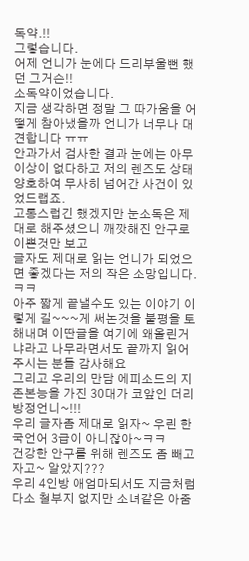독약.!!
그렇습니다.
어제 언니가 눈에다 드리부울뻔 했던 그거슨!!
소독약이었습니다.
지금 생각하면 정말 그 따가움을 어떻게 참아냈을까 언니가 너무나 대견합니다 ㅠㅠ
안과가서 검사한 결과 눈에는 아무이상이 없다하고 저의 렌즈도 상태양호하여 무사히 넘어간 사건이 있었드랩죠.
고통스럽긴 했겠지만 눈소독은 제대로 해주셨으니 깨깟해진 안구로 이쁜것만 보고
글자도 제대로 읽는 언니가 되었으면 좋겠다는 저의 작은 소망입니다.
ㅋㅋ
아주 짧게 끝낼수도 있는 이야기 이렇게 길~~~게 써논것을 불평을 토해내며 이딴글을 여기에 왜올린거냐라고 나무라면서도 끝까지 읽어주시는 분들 감사해요
그리고 우리의 만담 에피소드의 지존본능을 가진 30대가 코앞인 더리방정언니~!!!
우리 글자좀 제대로 읽자~ 우린 한국언어 3급이 아니잖아~ㅋㅋ
건강한 안구를 위해 렌즈도 좀 빼고자고~ 알았지???
우리 4인방 애엄마되서도 지금처럼 다소 철부지 없지만 소녀같은 아줌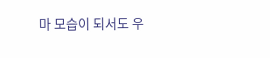마 모습이 되서도 우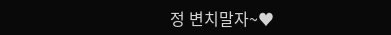정 변치말자~♥